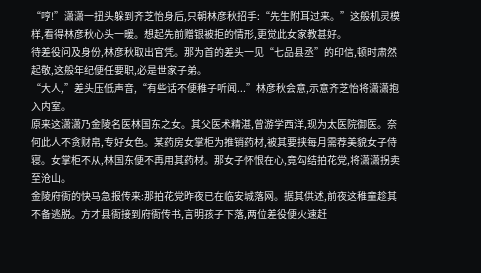“哼!”潇潇一扭头躲到齐芝怡身后,只朝林彦秋招手:“先生附耳过来。”这般机灵模样,看得林彦秋心头一暖。想起先前赠银被拒的情形,更觉此女家教甚好。
待差役问及身份,林彦秋取出官凭。那为首的差头一见“七品县丞”的印信,顿时肃然起敬,这般年纪便任要职,必是世家子弟。
“大人,”差头压低声音,“有些话不便稚子听闻...”林彦秋会意,示意齐芝怡将潇潇抱入内室。
原来这潇潇乃金陵名医林国东之女。其父医术精湛,曾游学西洋,现为太医院御医。奈何此人不贪财帛,专好女色。某药房女掌柜为推销药材,被其要挟每月需荐美貌女子侍寝。女掌柜不从,林国东便不再用其药材。那女子怀恨在心,竟勾结拍花党,将潇潇拐卖至沧山。
金陵府衙的快马急报传来:那拍花党昨夜已在临安城落网。据其供述,前夜这稚童趁其不备逃脱。方才县衙接到府衙传书,言明孩子下落,两位差役便火速赶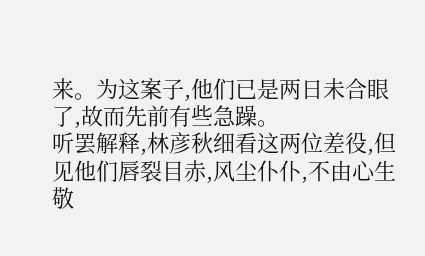来。为这案子,他们已是两日未合眼了,故而先前有些急躁。
听罢解释,林彦秋细看这两位差役,但见他们唇裂目赤,风尘仆仆,不由心生敬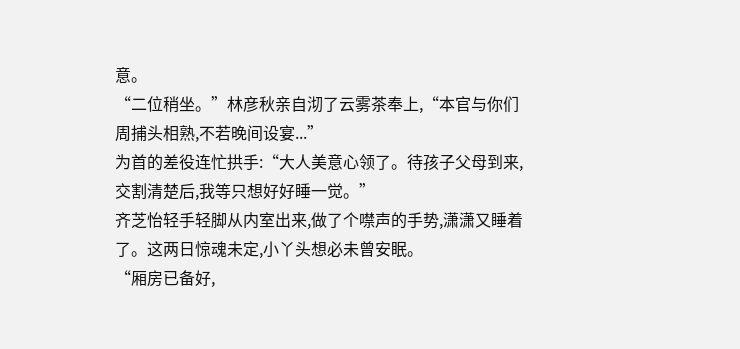意。
“二位稍坐。”林彦秋亲自沏了云雾茶奉上,“本官与你们周捕头相熟,不若晚间设宴...”
为首的差役连忙拱手:“大人美意心领了。待孩子父母到来,交割清楚后,我等只想好好睡一觉。”
齐芝怡轻手轻脚从内室出来,做了个噤声的手势,潇潇又睡着了。这两日惊魂未定,小丫头想必未曾安眠。
“厢房已备好,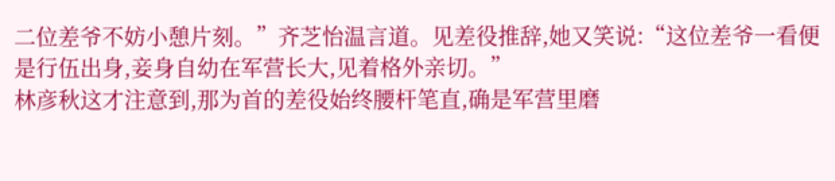二位差爷不妨小憩片刻。”齐芝怡温言道。见差役推辞,她又笑说:“这位差爷一看便是行伍出身,妾身自幼在军营长大,见着格外亲切。”
林彦秋这才注意到,那为首的差役始终腰杆笔直,确是军营里磨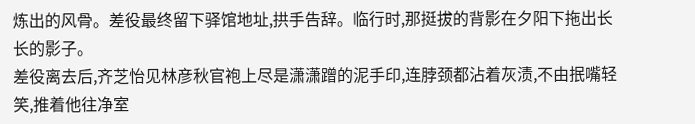炼出的风骨。差役最终留下驿馆地址,拱手告辞。临行时,那挺拔的背影在夕阳下拖出长长的影子。
差役离去后,齐芝怡见林彦秋官袍上尽是潇潇蹭的泥手印,连脖颈都沾着灰渍,不由抿嘴轻笑,推着他往净室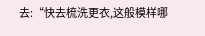去:“快去梳洗更衣,这般模样哪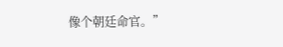像个朝廷命官。”